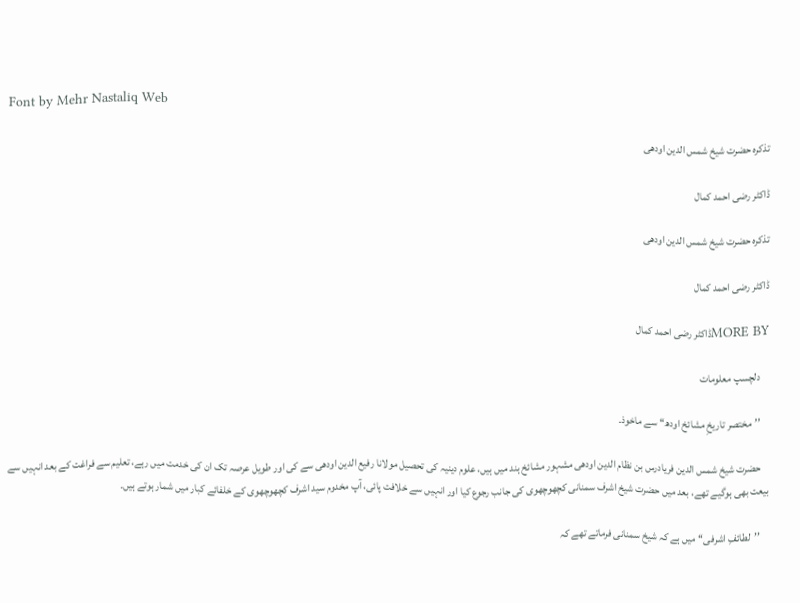Font by Mehr Nastaliq Web

تذکرہ حضرت شیخ شمس الدین اودھی

ڈاکٹر رضی احمد کمال

تذکرہ حضرت شیخ شمس الدین اودھی

ڈاکٹر رضی احمد کمال

MORE BYڈاکٹر رضی احمد کمال

    دلچسپ معلومات

    ’’مختصر تاریخِ مشائخ اودھ‘‘ سے ماخوذ۔

    حضرت شیخ شمس الدین فریادرس بن نظام الدین اودھی مشہور مشائخ ہند میں ہیں، علوم دینیہ کی تحصیل مولانا رفیع الدین اودھی سے کی اور طویل عرصہ تک ان کی خدمت میں رہے، تعلیم سے فراغت کے بعد انہیں سے بیعت بھی ہوگیے تھے، بعد میں حضرت شیخ اشرف سمنانی کچھوچھوی کی جانب رجوع کیا اور انہیں سے خلافت پائی، آپ مخدوم سید اشرف کچھوچھوی کے خلفائے کبار میں شمار ہوتے ہیں۔

    ’’لطائفِ اشرفی‘‘ میں ہے کہ شیخ سمنانی فرماتے تھے کہ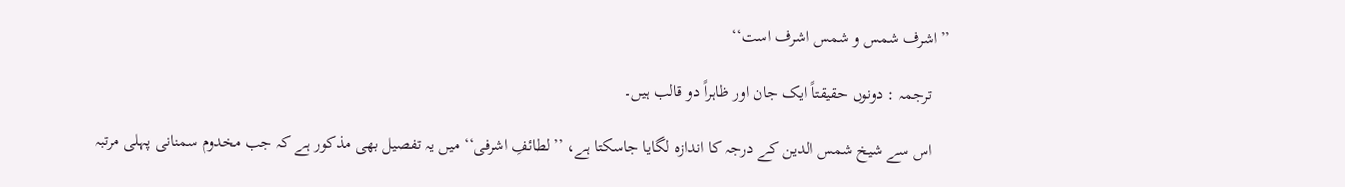’’اشرف شمس و شمس اشرف است‘‘

    ترجمہ : دونوں حقیقتاً ایک جان اور ظاہراً دو قالب ہیں۔

    اس سے شیخ شمس الدین کے درجہ کا اندازہ لگایا جاسکتا ہے، ’’لطائفِ اشرفی‘‘ میں یہ تفصیل بھی مذکور ہے کہ جب مخدوم سمنانی پہلی مرتبہ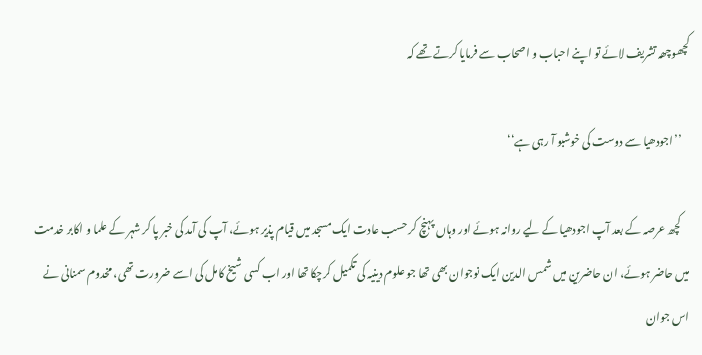کچھوچھہ تشریف لائے تو اپنے احباب و اصحاب سے فرمایا کرتے تھے کہ

    ’’اجودھیا سے دوست کی خوشبو آ رہی ہے‘‘

    کچھ عرصہ کے بعد آپ اجودھیا کے لیے روانہ ہوئے اور وہاں پہنچ کر حسب عادت ایک مسجد میں قیام پذیر ہوئے، آپ کی آمد کی خبر پا کر شہر کے علما و اکابر خدمت میں حاضر ہوئے، ان حاضرین میں شمس الدین ایک نوجوان بھی تھا جو علوم دینیہ کی تکمیل کرچکا تھا اور اب کسی شیخ کامل کی اسے ضرورت تھی، مخدوم سمنانی نے اس جوان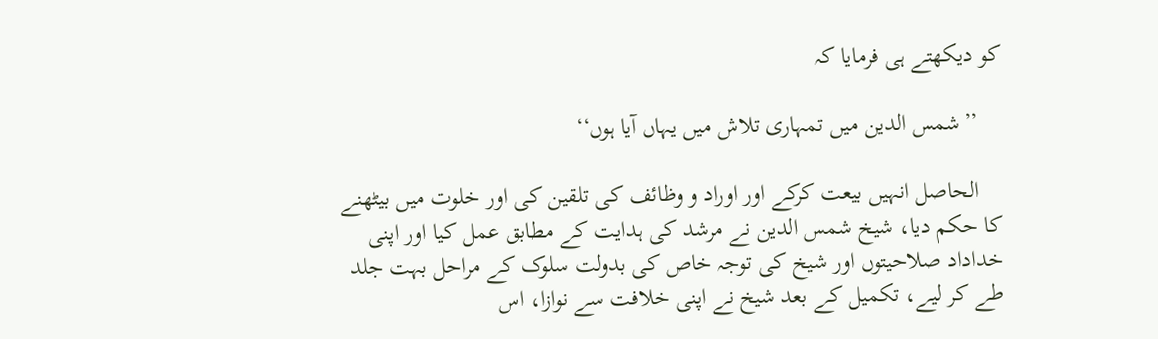کو دیکھتے ہی فرمایا کہ

    ’’شمس الدین میں تمہاری تلاش میں یہاں آیا ہوں‘‘

    الحاصل انہیں بیعت کرکے اور اوراد و وظائف کی تلقین کی اور خلوت میں بیٹھنے کا حکم دیا، شیخ شمس الدین نے مرشد کی ہدایت کے مطابق عمل کیا اور اپنی خداداد صلاحیتوں اور شیخ کی توجہ خاص کی بدولت سلوک کے مراحل بہت جلد طے کر لیے، تکمیل کے بعد شیخ نے اپنی خلافت سے نوازا، اس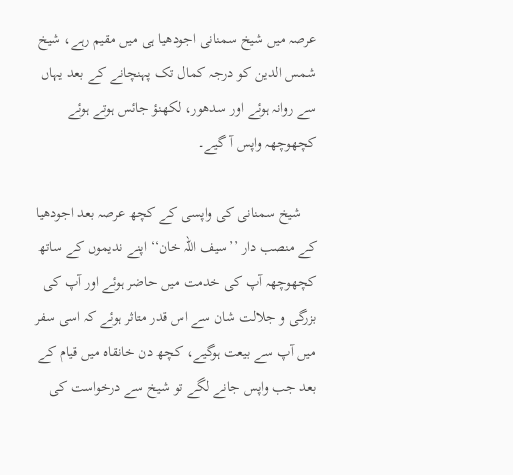عرصہ میں شیخ سمنانی اجودھیا ہی میں مقیم رہے، شیخ شمس الدین کو درجہ کمال تک پہنچانے کے بعد یہاں سے روانہ ہوئے اور سدھور، لکھنؤ جائس ہوتے ہوئے کچھوچھہ واپس آ گیے۔

    شیخ سمنانی کی واپسی کے کچھ عرصہ بعد اجودھیا کے منصب دار ’’سیف اللہ خان‘‘ اپنے ندیموں کے ساتھ کچھوچھہ آپ کی خدمت میں حاضر ہوئے اور آپ کی بزرگی و جلالت شان سے اس قدر متاثر ہوئے کہ اسی سفر میں آپ سے بیعت ہوگیے، کچھ دن خانقاہ میں قیام کے بعد جب واپس جانے لگے تو شیخ سے درخواست کی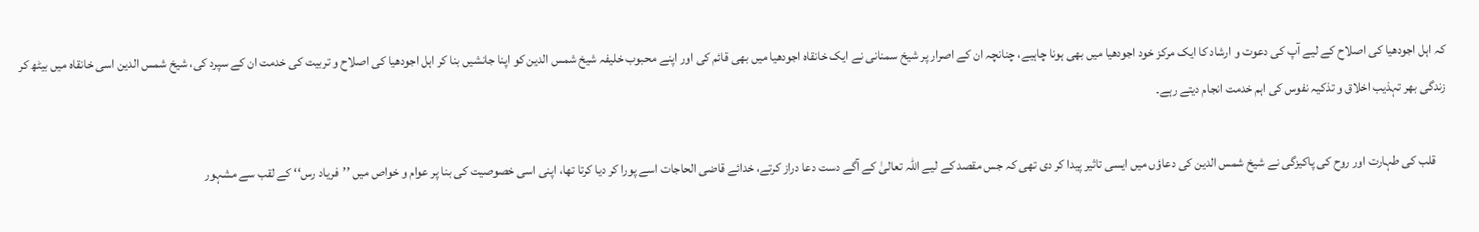کہ اہل اجودھیا کی اصلاح کے لیے آپ کی دعوت و ارشاد کا ایک مرکز خود اجودھیا میں بھی ہونا چاہیے، چنانچہ ان کے اصرار پر شیخ سمنانی نے ایک خانقاہ اجودھیا میں بھی قائم کی اور اپنے محبوب خلیفہ شیخ شمس الدین کو اپنا جانشیں بنا کر اہل اجودھیا کی اصلاح و تربیت کی خدمت ان کے سپرد کی، شیخ شمس الدین اسی خانقاہ میں بیٹھ کر زندگی بھر تہذیب اخلاق و تذکیہ نفوس کی اہم خدمت انجام دیتے رہے۔

    قلب کی طہارت اور روح کی پاکیزگی نے شیخ شمس الدین کی دعاؤں میں ایسی تاثیر پیدا کر دی تھی کہ جس مقصد کے لیے اللہ تعالیٰ کے آگے دست دعا دراز کرتے، خدائے قاضی الحاجات اسے پورا کر دیا کرتا تھا، اپنی اسی خصوصیت کی بنا پر عوام و خواص میں ’’فریاد رس‘‘ کے لقب سے مشہور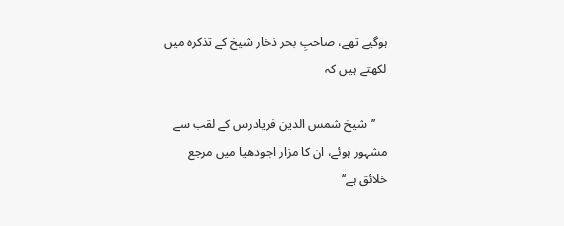ہوگیے تھے، صاحبِ بحر ذخار شیخ کے تذکرہ میں لکھتے ہیں کہ

    ’’شیخ شمس الدین فریادرس کے لقب سے مشہور ہوئے، ان کا مزار اجودھیا میں مرجع خلائق ہے‘‘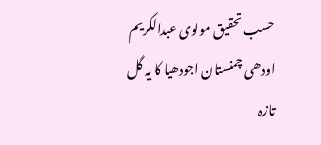حسب تحقیق مولوی عبدالکریم اودھی چمنستان اجودھیا کا یہ گل تازہ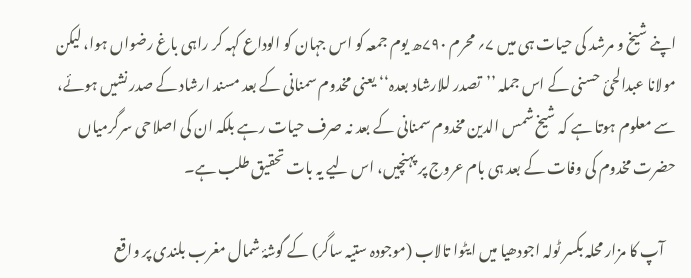اپنے شیخ و مرشد کی حیات ہی میں ۷؍ محرم ۷۹۰ھ یوم جمعہ کو اس جہان کو الوداع کہہ کر راہی باغ رضواں ہوا، لیکن مولانا عبدالحیٔ حسنی کے اس جملہ ’’تصدر للارشاد بعدہ‘‘ یعنی مخدوم سمنانی کے بعد مسند ارشاد کے صدر نشیں ہوئے، سے معلوم ہوتا ہے کہ شیخ شمس الدین مخدوم سمنانی کے بعد نہ صرف حیات رہے بلکہ ان کی اصلاحی سرگرمیاں حضرت مخدوم کی وفات کے بعد ہی بام عروج پر پہنچیں، اس لیے یہ بات تحقیق طلب ہے۔

    آپ کا مزار محلہ بکسر ٹولہ اجودھیا میں ایٹوا تالاب (موجودہ ستیہ ساگر) کے گوشۂ شمال مغرب بلندی پر واقع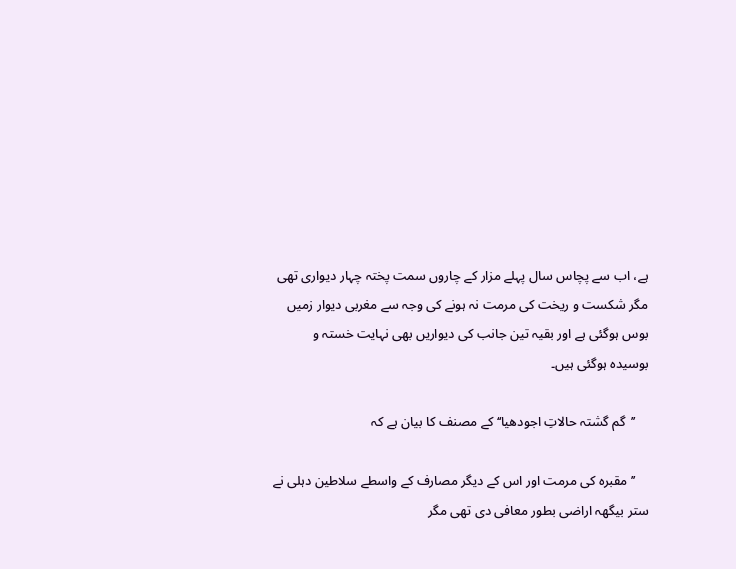ہے، اب سے پچاس سال پہلے مزار کے چاروں سمت پختہ چہار دیواری تھی مگر شکست و ریخت کی مرمت نہ ہونے کی وجہ سے مغربی دیوار زمیں بوس ہوگئی ہے اور بقیہ تین جانب کی دیواریں بھی نہایت خستہ و بوسیدہ ہوگئی ہیں۔

    ’’گم گشتہ حالاتِ اجودھیا‘‘ کے مصنف کا بیان ہے کہ

    ’’مقبرہ کی مرمت اور اس کے دیگر مصارف کے واسطے سلاطین دہلی نے ستر بیگھہ اراضی بطور معافی دی تھی مگر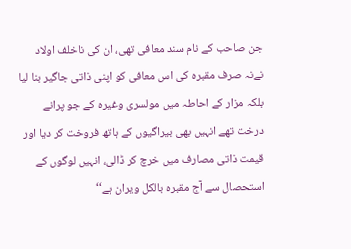جن صاحب کے نام سند معافی تھی، ان کی ناخلف اولاد نےنہ صرف مقبرہ کی اس معافی کو اپنی ذاتی جاگیر بنا لیا بلکہ مزار کے احاطہ میں مولسری وغیرہ کے جو پرانے درخت تھے انہیں بھی بیراگیوں کے ہاتھ فروخت کر دیا اور قیمت ذاتی مصارف میں خرچ کر ڈالی، انہیں لوگوں کے استحصال سے آج مقبرہ بالکل ویران ہے‘‘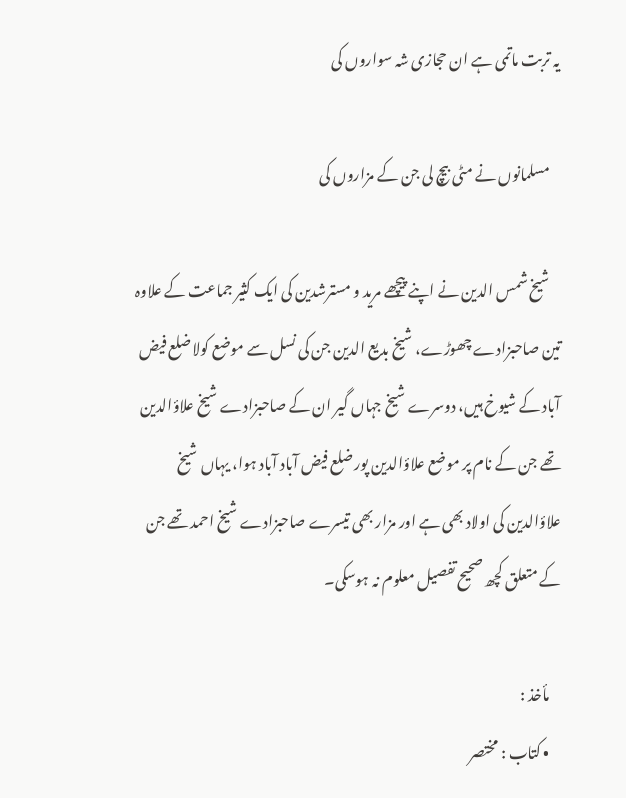یہ تربت ماتمی ہے ان حجازی شہ سواروں کی

    مسلمانوں نے مٹی بیچ لی جن کے مزاروں کی

    شیخ شمس الدین نے اپنے پیچھے مرید و مسترشدین کی ایک کثیر جماعت کے علاوہ تین صاحبزادے چھوڑے، شیخ بدیع الدین جن کی نسل سے موضع کولا ضلع فیض آباد کے شیوخ ہیں، دوسرے شیخ جہاں گیر ان کے صاحبزادے شیخ علاؤالدین تھے جن کے نام پر موضع علاؤالدین پور ضلع فیض آباد آباد ہوا، یہاں شیخ علاؤالدین کی اولاد بھی ہے اور مزار بھی تیسرے صاحبزادے شیخ احمد تھے جن کے متعلق کچھ صحیح تفصیل معلوم نہ ہوسکی۔

    مأخذ :
    • کتاب : مختصر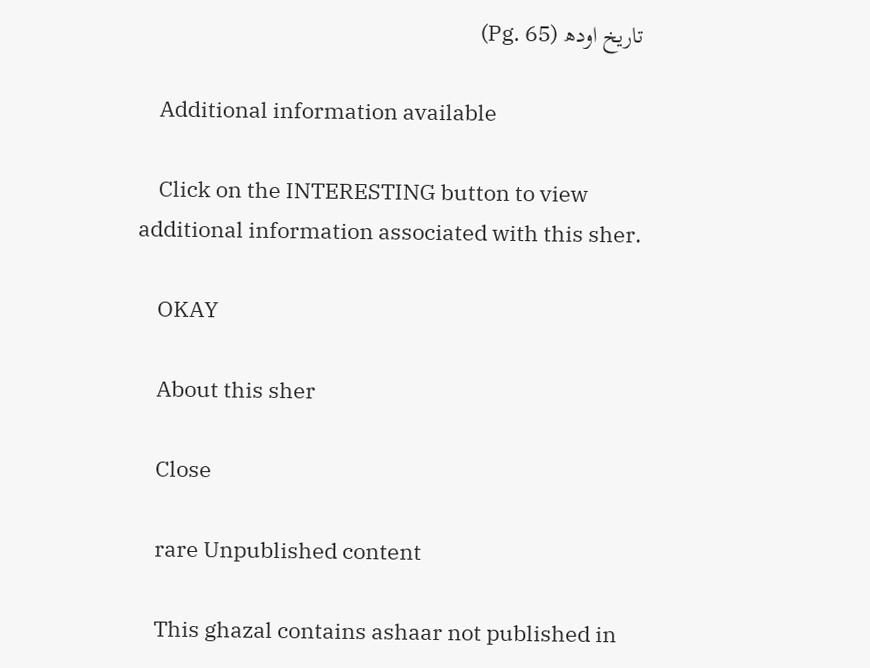تاریخ اودھ (Pg. 65)

    Additional information available

    Click on the INTERESTING button to view additional information associated with this sher.

    OKAY

    About this sher

    Close

    rare Unpublished content

    This ghazal contains ashaar not published in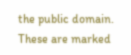the public domain. These are marked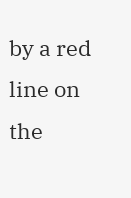by a red line on the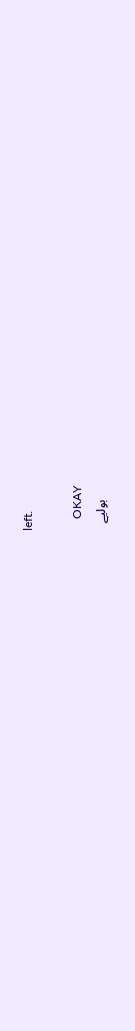left.

    OKAY
    بولیے